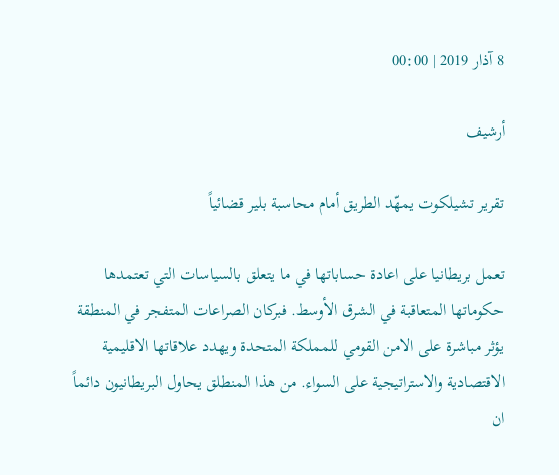8 آذار 2019 | 00:00

أرشيف

تقرير تشيلكوت يمهّد الطريق أمام محاسبة بلير قضائياً

تعمل بريطانيا على اعادة حساباتها في ما يتعلق بالسياسات التي تعتمدها حكوماتها المتعاقبة في الشرق الأوسط. فبركان الصراعات المتفجر في المنطقة يؤثر مباشرة على الامن القومي للمملكة المتحدة ويهدد علاقاتها الاقليمية الاقتصادية والاستراتيجية على السواء. من هذا المنطلق يحاول البريطانيون دائماً ان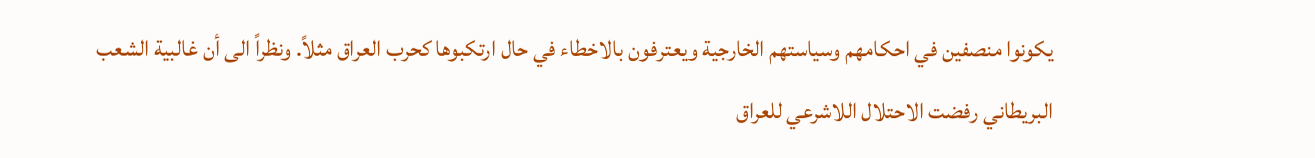يكونوا منصفين في احكامهم وسياستهم الخارجية ويعترفون بالاخطاء في حال ارتكبوها كحرب العراق مثلاً. ونظراً الى أن غالبية الشعب البريطاني رفضت الاحتلال اللاشرعي للعراق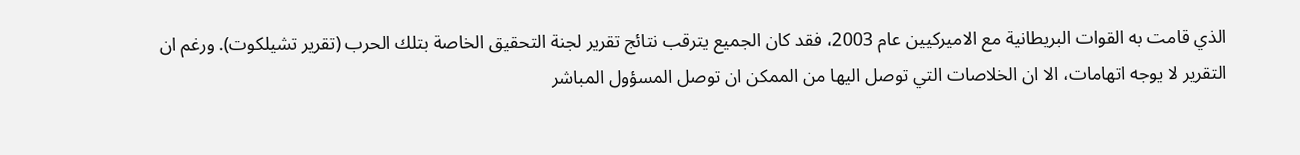الذي قامت به القوات البريطانية مع الاميركيين عام 2003، فقد كان الجميع يترقب نتائج تقرير لجنة التحقيق الخاصة بتلك الحرب (تقرير تشيلكوت). ورغم ان التقرير لا يوجه اتهامات، الا ان الخلاصات التي توصل اليها من الممكن ان توصل المسؤول المباشر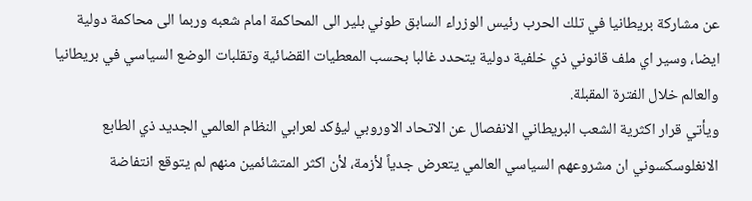عن مشاركة بريطانيا في تلك الحرب رئيس الوزراء السابق طوني بلير الى المحاكمة امام شعبه وربما الى محاكمة دولية ايضا، وسير اي ملف قانوني ذي خلفية دولية يتحدد غالبا بحسب المعطيات القضائية وتقلبات الوضع السياسي في بريطانيا والعالم خلال الفترة المقبلة.
ويأتي قرار اكثرية الشعب البريطاني الانفصال عن الاتحاد الاوروبي ليؤكد لعرابي النظام العالمي الجديد ذي الطابع الانغلوسكسوني ان مشروعهم السياسي العالمي يتعرض جدياً لأزمة، لأن اكثر المتشائمين منهم لم يتوقع انتفاضة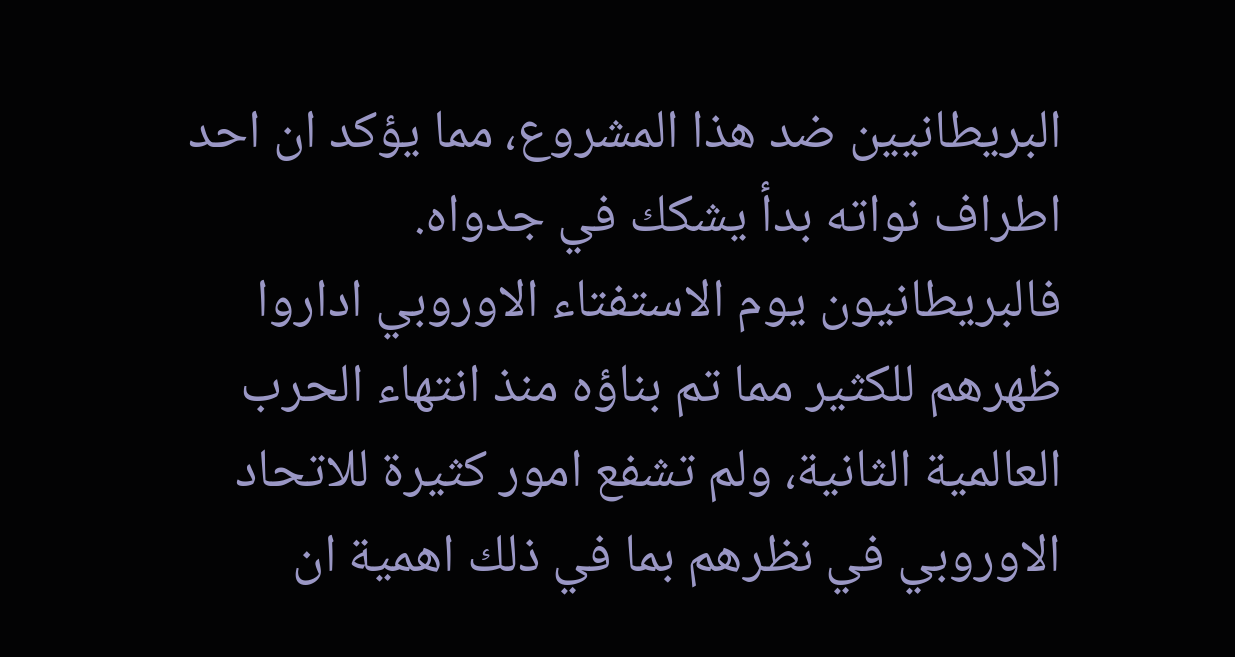البريطانيين ضد هذا المشروع، مما يؤكد ان احد اطراف نواته بدأ يشكك في جدواه. فالبريطانيون يوم الاستفتاء الاوروبي اداروا ظهرهم للكثير مما تم بناؤه منذ انتهاء الحرب العالمية الثانية، ولم تشفع امور كثيرة للاتحاد الاوروبي في نظرهم بما في ذلك اهمية ان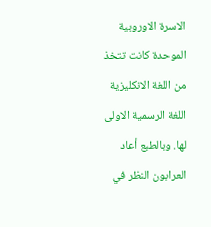الاسرة الاوروبية الموحدة كانت تتخذ من اللغة الانكليزية اللغة الرسمية الاولى لها. وبالطبع أعاد العرابون النظر في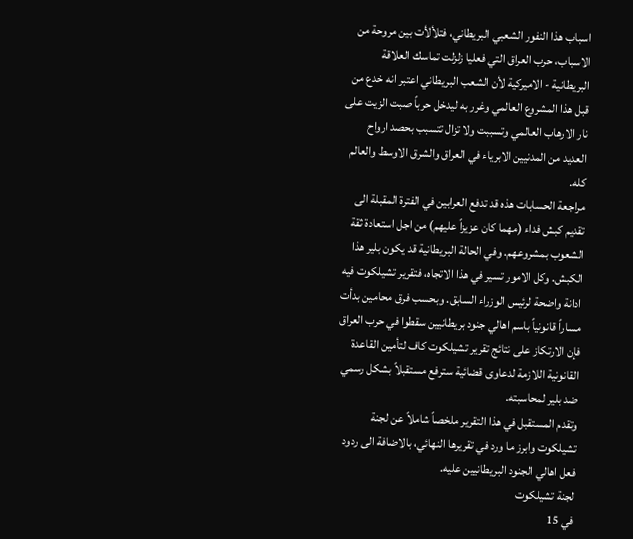اسباب هذا النفور الشعبي البريطاني، فتلألأت بين مروحة من الاسباب، حرب العراق التي فعليا زلزلت تماسك العلاقة البريطانية - الاميركية لأن الشعب البريطاني اعتبر انه خدع من قبل هذا المشروع العالمي وغرر به ليدخل حرباً صبت الزيت على نار الارهاب العالمي وتسببت ولا تزال تتسبب بحصد ارواح العديد من المدنيين الابرياء في العراق والشرق الاوسط والعالم كله.
مراجعة الحسابات هذه قد تدفع العرابين في الفترة المقبلة الى تقديم كبش فداء (مهما كان عزيزاً عليهم) من اجل استعادة ثقة الشعوب بمشروعهم. وفي الحالة البريطانية قد يكون بلير هذا الكبش. وكل الامور تسير في هذا الاتجاه، فتقرير تشيلكوت فيه ادانة واضحة لرئيس الوزراء السابق. وبحسب فرق محامين بدأت مساراً قانونياً باسم اهالي جنود بريطانيين سقطوا في حرب العراق فإن الارتكاز على نتائج تقرير تشيلكوت كاف لتأمين القاعدة القانونية اللازمة لدعاوى قضائية سترفع مستقبلاً بشكل رسمي ضد بلير لمحاسبته.
وتقدم المستقبل في هذا التقرير ملخصاً شاملاً عن لجنة تشيلكوت وابرز ما ورد في تقريرها النهائي، بالاضافة الى ردود فعل اهالي الجنود البريطانيين عليه.
لجنة تشيلكوت
في 15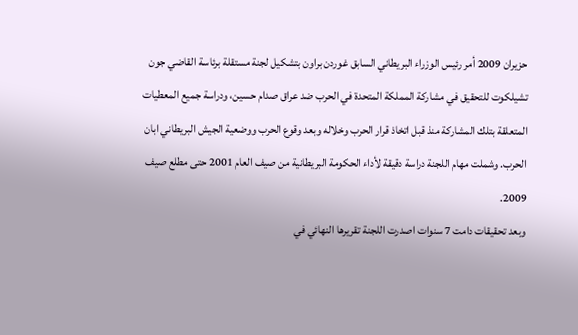حزيران 2009 أمر رئيس الوزراء البريطاني السابق غوردن براون بتشكيل لجنة مستقلة برئاسة القاضي جون تشيلكوت للتحقيق في مشاركة المملكة المتحدة في الحرب ضد عراق صدام حسين، ودراسة جميع المعطيات المتعلقة بتلك المشاركة منذ قبل اتخاذ قرار الحرب وخلاله وبعد وقوع الحرب ووضعية الجيش البريطاني ابان الحرب. وشملت مهام اللجنة دراسة دقيقة لأداء الحكومة البريطانية من صيف العام 2001 حتى مطلع صيف 2009.
وبعد تحقيقات دامت 7 سنوات اصدرت اللجنة تقريرها النهائي في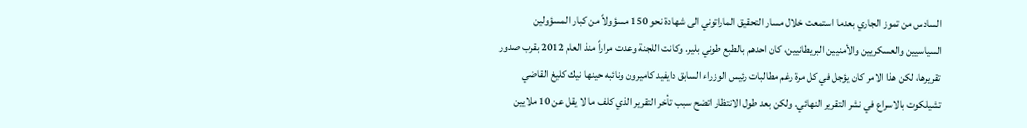السادس من تموز الجاري بعدما استمعت خلال مسار التحقيق الماراتوني الى شهادة نحو 150 مسؤولاً من كبار المسؤولين السياسيين والعسكريين والأمنيين البريطانيين، كان احدهم بالطبع طوني بلير. وكانت اللجنة وعدت مراراً منذ العام 2012 بقرب صدور تقريرها، لكن هذا الامر كان يؤجل في كل مرة رغم مطالبات رئيس الوزراء السابق دايفيد كاميرون ونائبه حينها نيك كليغ القاضي تشيلكوت بالاسراع في نشر التقرير النهائي. ولكن بعد طول الانتظار اتضح سبب تأخر التقرير الذي كلف ما لا يقل عن 10 ملايين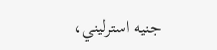جنيه استرليني،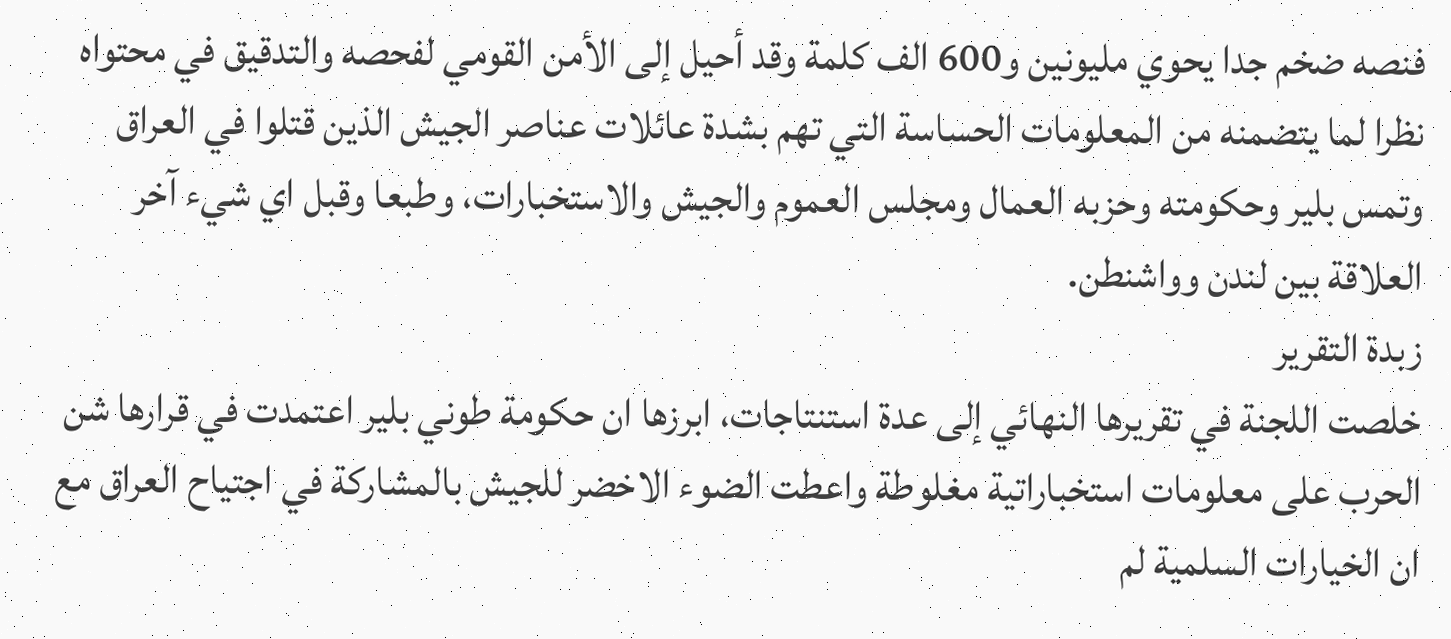فنصه ضخم جدا يحوي مليونين و600 الف كلمة وقد أحيل إلى الأمن القومي لفحصه والتدقيق في محتواه نظرا لما يتضمنه من المعلومات الحساسة التي تهم بشدة عائلات عناصر الجيش الذين قتلوا في العراق وتمس بلير وحكومته وحزبه العمال ومجلس العموم والجيش والاستخبارات، وطبعا وقبل اي شيء آخر العلاقة بين لندن وواشنطن.
زبدة التقرير
خلصت اللجنة في تقريرها النهائي إلى عدة استنتاجات، ابرزها ان حكومة طوني بلير اعتمدت في قرارها شن الحرب على معلومات استخباراتية مغلوطة واعطت الضوء الاخضر للجيش بالمشاركة في اجتياح العراق مع ان الخيارات السلمية لم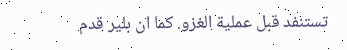تستنفد قبل عملية الغزو. كما ان بلير قدم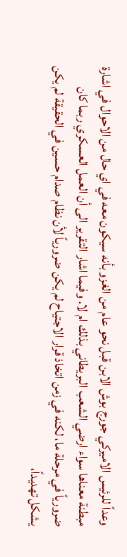وعداً للرئيس الاميركي جورج بوش الابن قبل نحو عام من الغزو بأنه سيكون معه في اي حال من الاحوال في اشارة مبطنة معناها سواء ارضي الشعب البريطاني بذلك ام لا. وفيما اشار التقرير الى أن العمل العسكري ربما كان ضرورياً في مرحلة ما، لكنه في زمن اتخاذ قرار الاجتياح لم يكن ضرورياً لأن نظام صدام حسين في الحقيقة لم يكن يشكل تهديداً،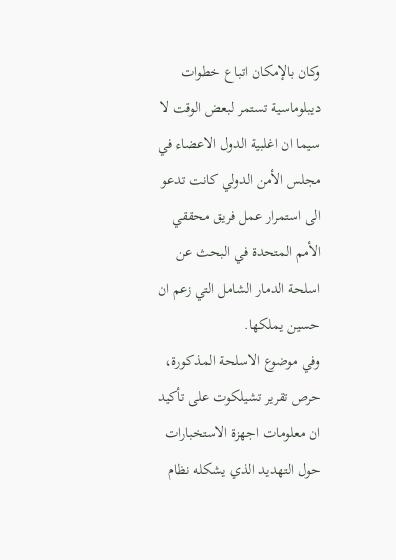وكان بالإمكان اتباع خطوات ديبلوماسية تستمر لبعض الوقت لا سيما ان اغلبية الدول الاعضاء في مجلس الأمن الدولي كانت تدعو الى استمرار عمل فريق محققي الأمم المتحدة في البحث عن اسلحة الدمار الشامل التي زعم ان حسين يملكها.
وفي موضوع الاسلحة المذكورة، حرص تقرير تشيلكوت على تأكيد ان معلومات اجهزة الاستخبارات حول التهديد الذي يشكله نظام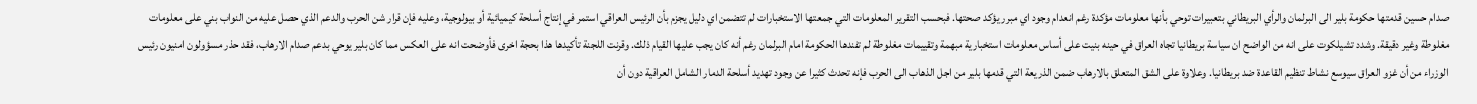صدام حسين قدمتها حكومة بلير الى البرلمان والرأي البريطاني بتعبيرات توحي بأنها معلومات مؤكدة رغم انعدام وجود اي مبرر يؤكد صحتها. فبحسب التقرير المعلومات التي جمعتها الاستخبارات لم تتضمن اي دليل يجزم بأن الرئيس العراقي استمر في إنتاج أسلحة كيميائية أو بيولوجية، وعليه فإن قرار شن الحرب والدعم الذي حصل عليه من النواب بني على معلومات مغلوطة وغير دقيقة. وشدد تشيلكوت على انه من الواضح ان سياسة بريطانيا تجاه العراق في حينه بنيت على أساس معلومات استخبارية مبهمة وتقييمات مغلوطة لم تفندها الحكومة امام البرلمان رغم أنه كان يجب عليها القيام ذلك. وقرنت اللجنة تأكيدها هذا بحجة اخرى فأوضحت انه على العكس مما كان بلير يوحي بدعم صدام الارهاب، فقد حذر مسؤولون امنيون رئيس الوزراء من أن غزو العراق سيوسع نشاط تنظيم القاعدة ضد بريطانيا. وعلاوة على الشق المتعلق بالارهاب ضمن الذريعة التي قدمها بلير من اجل الذهاب الى الحرب فإنه تحدث كثيرا عن وجود تهديد أسلحة الدمار الشامل العراقية دون أن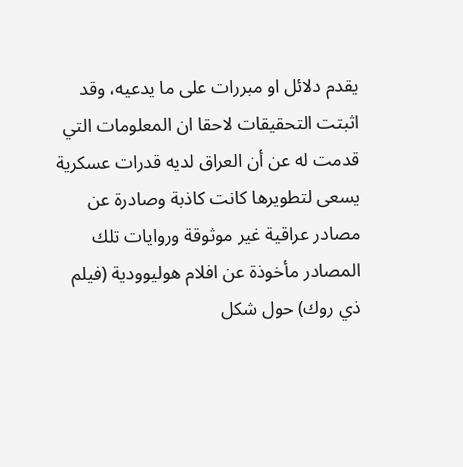يقدم دلائل او مبررات على ما يدعيه، وقد اثبتت التحقيقات لاحقا ان المعلومات التي قدمت له عن أن العراق لديه قدرات عسكرية يسعى لتطويرها كانت كاذبة وصادرة عن مصادر عراقية غير موثوقة وروايات تلك المصادر مأخوذة عن افلام هوليوودية (فيلم ذي روك) حول شكل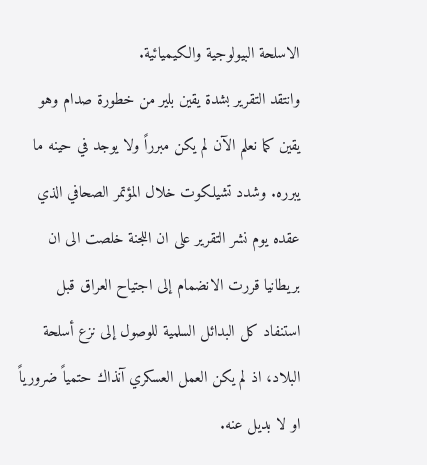الاسلحة البيولوجية والكيميائية.
وانتقد التقرير بشدة يقين بلير من خطورة صدام وهو يقين كما نعلم الآن لم يكن مبرراً ولا يوجد في حينه ما يبرره. وشدد تشيلكوت خلال المؤتمر الصحافي الذي عقده يوم نشر التقرير على ان اللجنة خلصت الى ان بريطانيا قررت الانضمام إلى اجتياح العراق قبل استنفاد كل البدائل السلمية للوصول إلى نزع أسلحة البلاد، اذ لم يكن العمل العسكري آنذاك حتمياً ضرورياً او لا بديل عنه.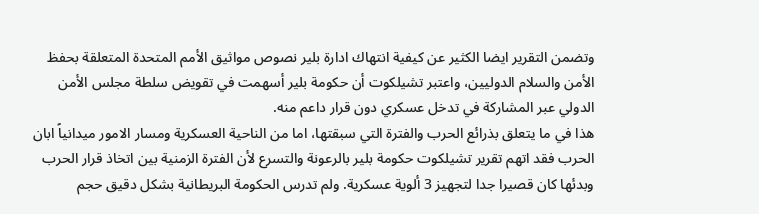وتضمن التقرير ايضا الكثير عن كيفية انتهاك ادارة بلير نصوص مواثيق الأمم المتحدة المتعلقة بحفظ الأمن والسلام الدوليين، واعتبر تشيلكوت أن حكومة بلير أسهمت في تقويض سلطة مجلس الأمن الدولي عبر المشاركة في تدخل عسكري دون قرار داعم منه.
هذا في ما يتعلق بذرائع الحرب والفترة التي سبقتها، اما من الناحية العسكرية ومسار الامور ميدانياً ابان الحرب فقد اتهم تقرير تشيلكوت حكومة بلير بالرعونة والتسرع لأن الفترة الزمنية بين اتخاذ قرار الحرب وبدئها كان قصيرا جدا لتجهيز 3 ألوية عسكرية. ولم تدرس الحكومة البريطانية بشكل دقيق حجم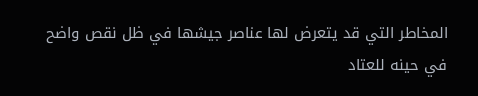المخاطر التي قد يتعرض لها عناصر جيشها في ظل نقص واضح في حينه للعتاد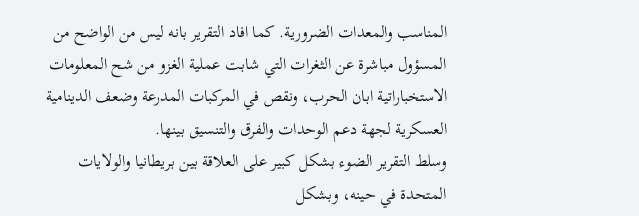المناسب والمعدات الضرورية. كما افاد التقرير بانه ليس من الواضح من المسؤول مباشرة عن الثغرات التي شابت عملية الغزو من شح المعلومات الاستخباراتية ابان الحرب، ونقص في المركبات المدرعة وضعف الدينامية العسكرية لجهة دعم الوحدات والفرق والتنسيق بينها.
وسلط التقرير الضوء بشكل كبير على العلاقة بين بريطانيا والولايات المتحدة في حينه، وبشكل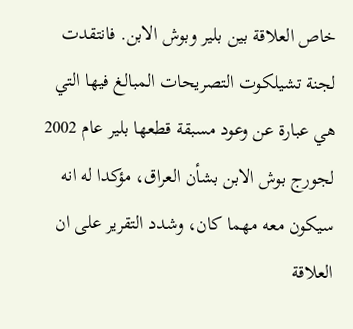خاص العلاقة بين بلير وبوش الابن. فانتقدت لجنة تشيلكوت التصريحات المبالغ فيها التي هي عبارة عن وعود مسبقة قطعها بلير عام 2002 لجورج بوش الابن بشأن العراق، مؤكدا له انه سيكون معه مهما كان، وشدد التقرير على ان العلاقة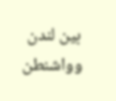بين لندن وواشنطن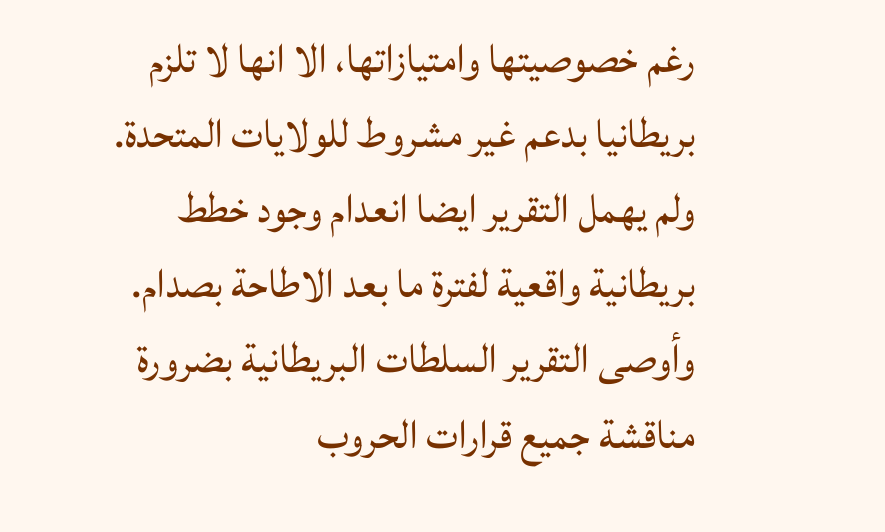رغم خصوصيتها وامتيازاتها، الا انها لا تلزم بريطانيا بدعم غير مشروط للولايات المتحدة. ولم يهمل التقرير ايضا انعدام وجود خطط بريطانية واقعية لفترة ما بعد الاطاحة بصدام. وأوصى التقرير السلطات البريطانية بضرورة مناقشة جميع قرارات الحروب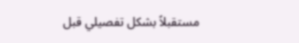مستقبلاً بشكل تفصيلي قبل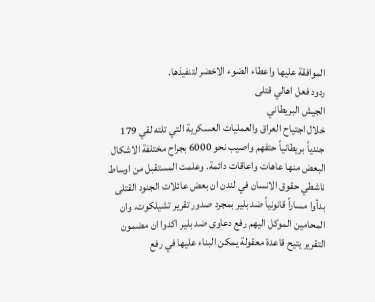الموافقة عليها واعطاء الضوء الاخضر لتنفيذها.
ردود فعل اهالي قتلى
الجيش البريطاني
خلال اجتياح العراق والعمليات العسكرية التي تلته لقي 179 جندياً بريطانياً حتفهم واصيب نحو 6000 بجراح مختلفة الاشكال البعض منها عاهات واعاقات دائمة. وعلمت المستقبل من اوساط ناشطي حقوق الانسان في لندن ان بعض عائلات الجنود القتلى بدأوا مساراً قانونياً ضد بلير بمجرد صدور تقرير تشيلكوت، وان المحامين الموكل اليهم رفع دعاوى ضد بلير اكدوا ان مضمون التقرير يتيح قاعدة معقولة يمكن البناء عليها في رفع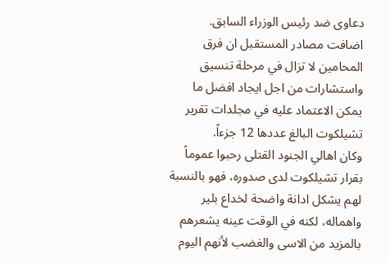دعاوى ضد رئيس الوزراء السابق. اضافت مصادر المستقبل ان فرق المحامين لا تزال في مرحلة تنسيق واستشارات من اجل ايجاد افضل ما يمكن الاعتماد عليه في مجلدات تقرير تشيلكوت البالغ عددها 12 جزءاً.
وكان اهالي الجنود القتلى رحبوا عموماً بقرار تشيلكوت لدى صدوره، فهو بالنسبة لهم يشكل ادانة واضحة لخداع بلير واهماله، لكنه في الوقت عينه يشعرهم بالمزيد من الاسى والغضب لأنهم اليوم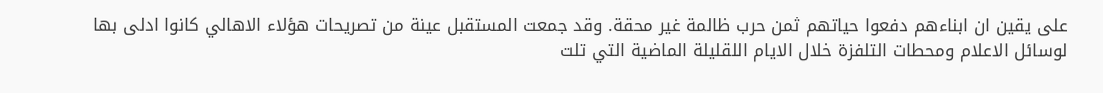على يقين ان ابناءهم دفعوا حياتهم ثمن حرب ظالمة غير محقة. وقد جمعت المستقبل عينة من تصريحات هؤلاء الاهالي كانوا ادلى بها لوسائل الاعلام ومحطات التلفزة خلال الايام اللقليلة الماضية التي تلت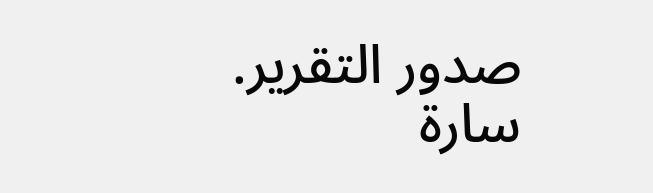صدور التقرير.
سارة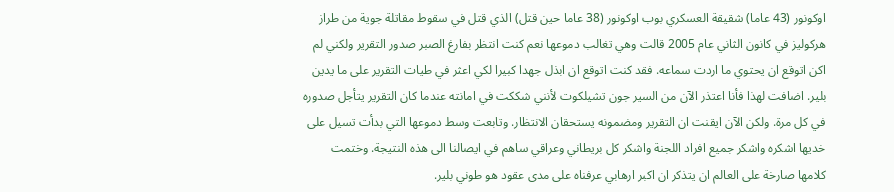اوكونور (43 عاما) شقيقة العسكري بوب اوكونور (38 عاما حين قتل) الذي قتل في سقوط مقاتلة جوية من طراز هركوليز في كانون الثاني عام 2005 قالت وهي تغالب دموعها نعم كنت انتظر بفارغ الصبر صدور التقرير ولكني لم اكن اتوقع ان يحتوي ما اردت سماعه. فقد كنت اتوقع ان ابذل جهدا كبيرا لكي اعثر في طيات التقرير على ما يدين بلير. اضافت لهذا فأنا اعتذر الآن من السير جون تشيلكوت لأنني شككت في امانته عندما كان التقرير يتأجل صدوره في كل مرة. ولكن الآن ايقنت ان التقرير ومضمونه يستحقان الانتظار. وتابعت وسط دموعها التي بدأت تسيل على خديها اشكره واشكر جميع افراد اللجنة واشكر كل بريطاني وعراقي ساهم في ايصالنا الى هذه النتيجة. وختمت كلامها صارخة على العالم ان يتذكر ان اكبر ارهابي عرفناه على مدى عقود هو طوني بلير.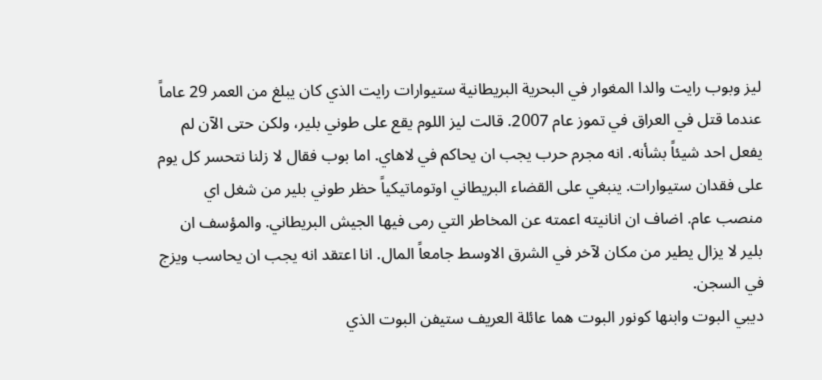ليز وبوب رايت والدا المغوار في البحرية البريطانية ستيوارات رايت الذي كان يبلغ من العمر 29 عاماً عندما قتل في العراق في تموز عام 2007. قالت ليز اللوم يقع على طوني بلير، ولكن حتى الآن لم يفعل احد شيئاً بشأنه. انه مجرم حرب يجب ان يحاكم في لاهاي. اما بوب فقال لا زلنا نتحسر كل يوم على فقدان ستيوارات. ينبغي على القضاء البريطاني اوتوماتيكياً حظر طوني بلير من شغل اي منصب عام. اضاف ان انانيته اعمته عن المخاطر التي رمى فيها الجيش البريطاني. والمؤسف ان بلير لا يزال يطير من مكان لآخر في الشرق الاوسط جامعاً المال. انا اعتقد انه يجب ان يحاسب ويزج في السجن.
ديبي البوت وابنها كونور البوت هما عائلة العريف ستيفن البوت الذي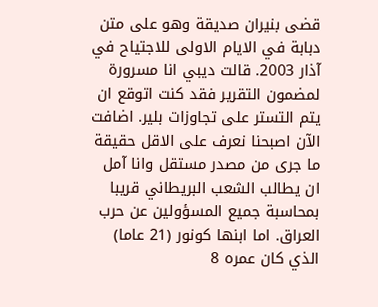قضى بنيران صديقة وهو على متن دبابة في الايام الاولى للاجتياح في آذار 2003. قالت ديبي انا مسرورة لمضمون التقرير فقد كنت اتوقع ان يتم التستر على تجاوزات بلير. اضافت الآن اصبحنا نعرف على الاقل حقيقة ما جرى من مصدر مستقل وانا آمل ان يطالب الشعب البريطاني قريبا بمحاسبة جميع المسؤولين عن حرب العراق. اما ابنها كونور (21 عاما) الذي كان عمره 8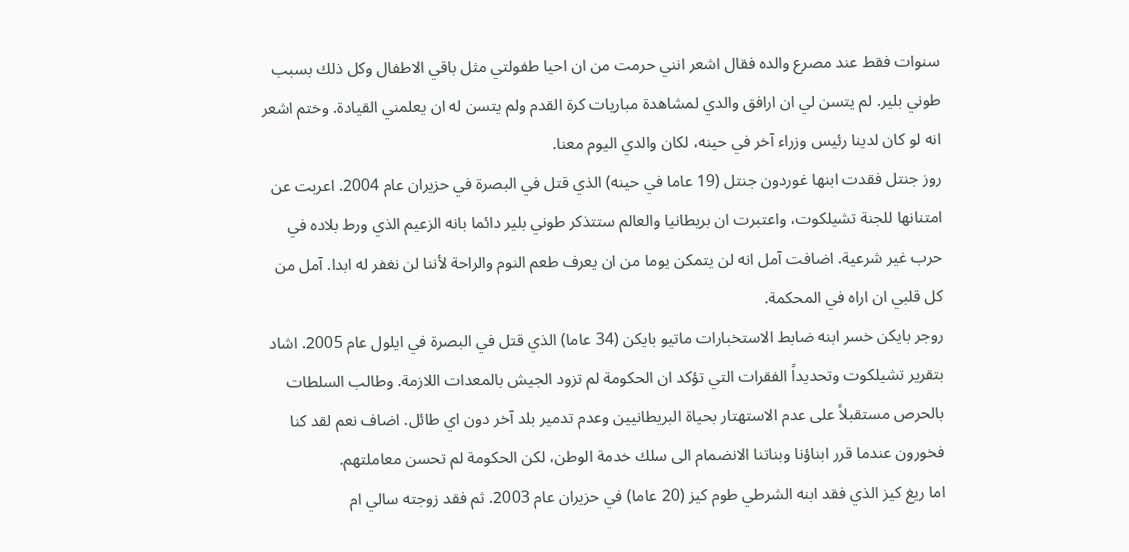سنوات فقط عند مصرع والده فقال اشعر انني حرمت من ان احيا طفولتي مثل باقي الاطفال وكل ذلك بسبب طوني بلير. لم يتسن لي ان ارافق والدي لمشاهدة مباريات كرة القدم ولم يتسن له ان يعلمني القيادة. وختم اشعر انه لو كان لدينا رئيس وزراء آخر في حينه، لكان والدي اليوم معنا.
روز جنتل فقدت ابنها غوردون جنتل (19 عاما في حينه) الذي قتل في البصرة في حزيران عام 2004. اعربت عن امتنانها للجنة تشيلكوت، واعتبرت ان بريطانيا والعالم ستتذكر طوني بلير دائما بانه الزعيم الذي ورط بلاده في حرب غير شرعية. اضافت آمل انه لن يتمكن يوما من ان يعرف طعم النوم والراحة لأننا لن نغفر له ابدا. آمل من كل قلبي ان اراه في المحكمة.
روجر بايكن خسر ابنه ضابط الاستخبارات ماتيو بايكن (34 عاما) الذي قتل في البصرة في ايلول عام 2005. اشاد بتقرير تشيلكوت وتحديداً الفقرات التي تؤكد ان الحكومة لم تزود الجيش بالمعدات اللازمة. وطالب السلطات بالحرص مستقبلاً على عدم الاستهتار بحياة البريطانيين وعدم تدمير بلد آخر دون اي طائل. اضاف نعم لقد كنا فخورون عندما قرر ابناؤنا وبناتنا الانضمام الى سلك خدمة الوطن، لكن الحكومة لم تحسن معاملتهم.
اما ريغ كيز الذي فقد ابنه الشرطي طوم كيز (20 عاما) في حزيران عام 2003. ثم فقد زوجته سالي ام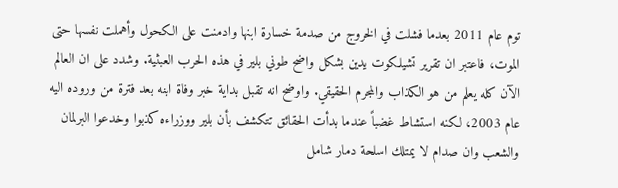توم عام 2011 بعدما فشلت في الخروج من صدمة خسارة ابنها وادمنت على الكحول وأهملت نفسها حتى الموت، فاعتبر ان تقرير تشيلكوت يدين بشكل واضح طوني بلير في هذه الحرب العبثية. وشدد على ان العالم الآن كله يعلم من هو الكذاب والمجرم الحقيقي. واوضح انه تقبل بداية خبر وفاة ابنه بعد فترة من وروده اليه عام 2003، لكنه استشاط غضباً عندما بدأت الحقائق تتكشف بأن بلير ووزراءه كذبوا وخدعوا البرلمان والشعب وان صدام لا يمتلك اسلحة دمار شامل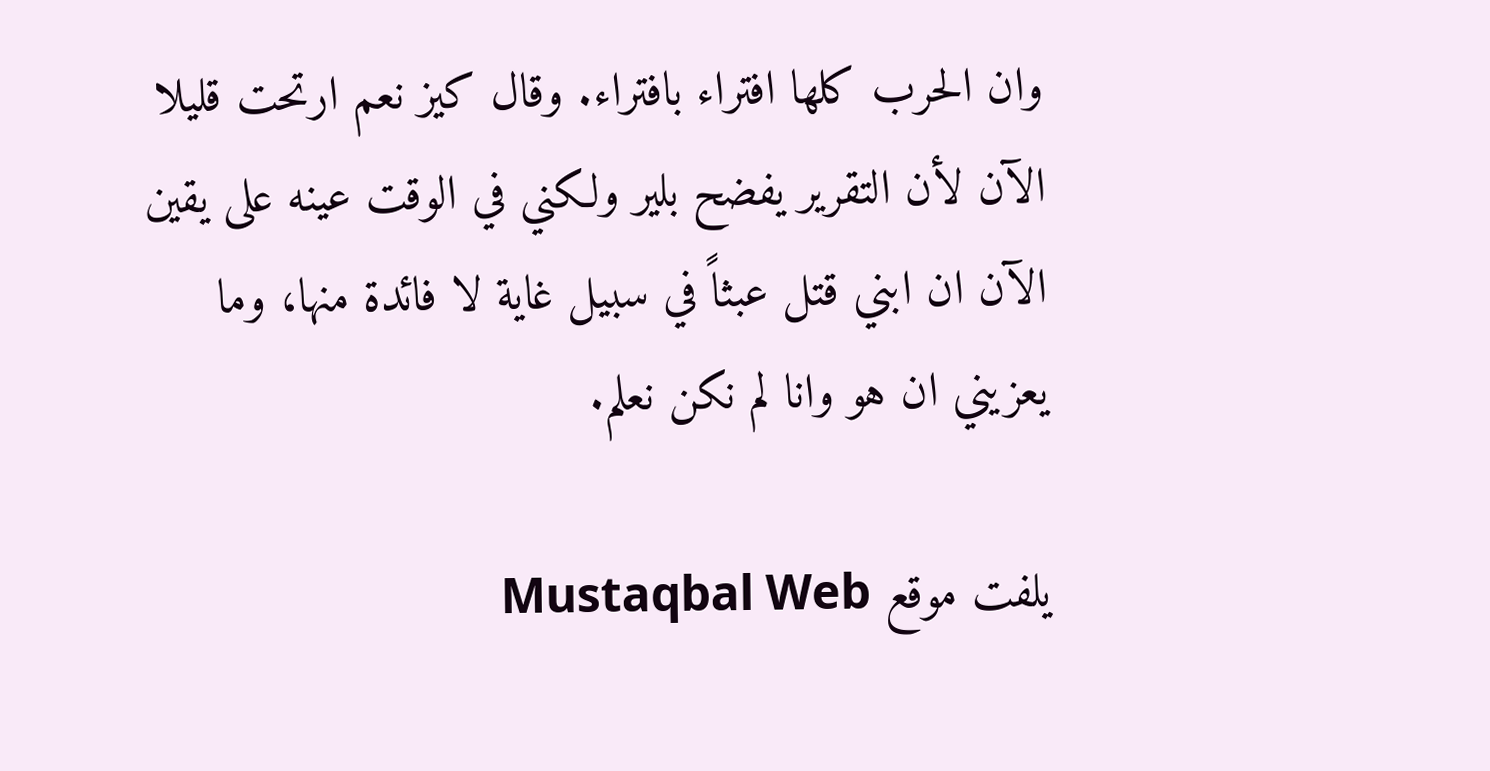وان الحرب كلها افتراء بافتراء. وقال كيز نعم ارتحت قليلا الآن لأن التقرير يفضح بلير ولكني في الوقت عينه على يقين الآن ان ابني قتل عبثاً في سبيل غاية لا فائدة منها، وما يعزيني ان هو وانا لم نكن نعلم.

يلفت موقع Mustaqbal Web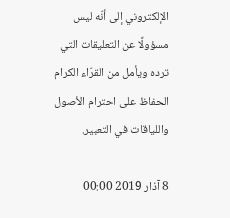الإلكتروني إلى أنّه ليس مسؤولًا عن التعليقات التي ترده ويأمل من القرّاء الكرام الحفاظ على احترام الأصول واللياقات في التعبير.

8 آذار 2019 00:00